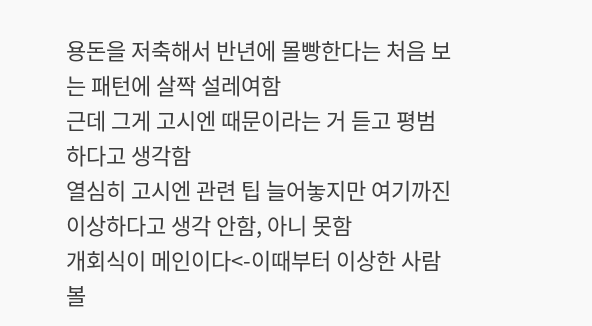용돈을 저축해서 반년에 몰빵한다는 처음 보는 패턴에 살짝 설레여함
근데 그게 고시엔 때문이라는 거 듣고 평범하다고 생각함
열심히 고시엔 관련 팁 늘어놓지만 여기까진 이상하다고 생각 안함, 아니 못함
개회식이 메인이다<-이때부터 이상한 사람 볼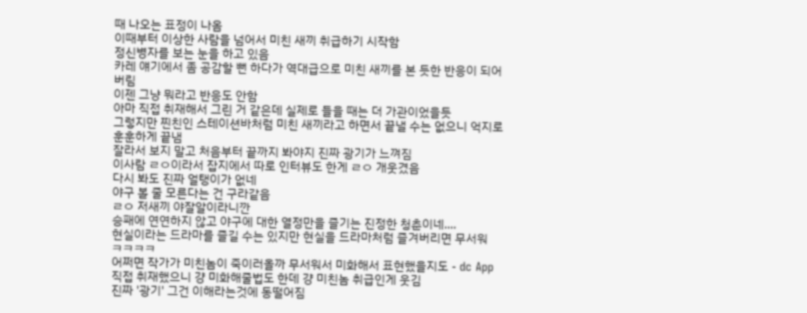때 나오는 표정이 나옴
이때부터 이상한 사람을 넘어서 미친 새끼 취급하기 시작함
정신병자를 보는 눈을 하고 있음
카레 얘기에서 좀 공감할 뻔 하다가 역대급으로 미친 새끼를 본 듯한 반응이 되어버림
이젠 그냥 뭐라고 반응도 안함
아마 직접 취재해서 그린 거 같은데 실제로 들을 때는 더 가관이었을듯
그렇지만 찐친인 스테이션바처럼 미친 새끼라고 하면서 끝낼 수는 없으니 억지로 훈훈하게 끝냄
잘라서 보지 말고 처음부터 끝까지 봐야지 진짜 광기가 느껴짐
이사람 ㄹㅇ이라서 잡지에서 따로 인터뷰도 한게 ㄹㅇ 개웃겼음
다시 봐도 진짜 얼탱이가 없네
야구 볼 줄 모른다는 건 구라같음
ㄹㅇ 저새끼 야잘알이라니깐
승패에 연연하지 않고 야구에 대한 열정만을 즐기는 진정한 청춘이네....
현실이라는 드라마를 즐길 수는 있지만 현실을 드라마처럼 즐겨버리면 무서워
ㅋㅋㅋㅋ
어쩌면 작가가 미친놈이 죽이러올까 무서워서 미화해서 표현했을지도 - dc App
직접 취재했으니 걍 미화해줄법도 한데 걍 미친놈 취급인게 웃김
진짜 '광기' 그건 이해라는것에 동떨어짐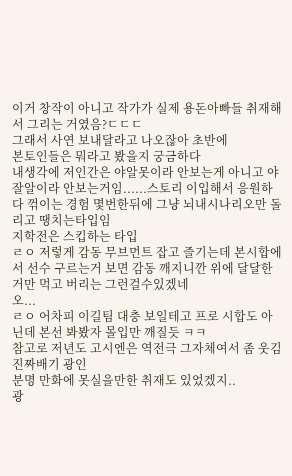이거 창작이 아니고 작가가 실제 용돈아빠들 취재해서 그리는 거였음?ㄷㄷㄷ
그래서 사연 보내달라고 나오잖아 초반에
본토인들은 뭐라고 봤을지 궁금하다
내생각에 저인간은 야알못이라 안보는게 아니고 야잘알이라 안보는거임......스토리 이입해서 응원하다 꺾이는 경험 몇번한뒤에 그냥 뇌내시나리오만 돌리고 땡치는타입임
지학전은 스킵하는 타입
ㄹㅇ 저렇게 감동 무브먼트 잡고 즐기는데 본시합에서 선수 구르는거 보면 감동 깨지니깐 위에 달달한거만 먹고 버리는 그런걸수있겠네
오...
ㄹㅇ 어차피 이길팀 대충 보일테고 프로 시합도 아닌데 본선 봐봤자 몰입만 깨질듯 ㅋㅋ
참고로 저년도 고시엔은 역전극 그자체여서 좀 웃김
진짜배기 광인
분명 만화에 못실을만한 취재도 있었겠지..
광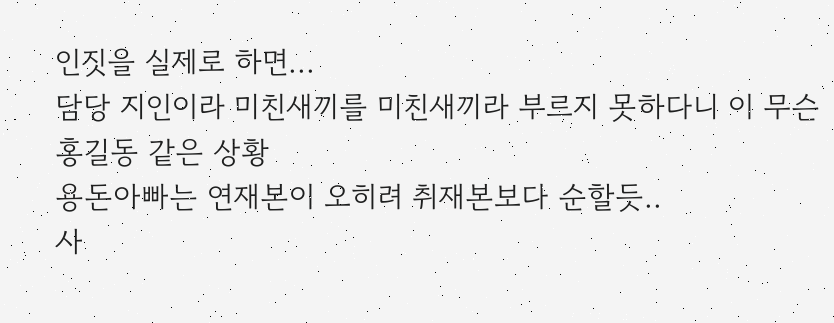인짓을 실제로 하면...
담당 지인이라 미친새끼를 미친새끼라 부르지 못하다니 이 무슨 홍길동 같은 상황
용돈아빠는 연재본이 오히려 취재본보다 순할듯..
사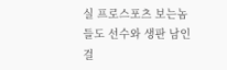실 프로스포츠 보는놈들도 선수와 생판 남인걸